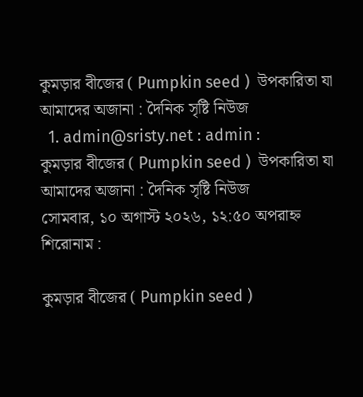কুমড়ার বীজের ( Pumpkin seed )  উপকারিতা যা আমাদের অজানা : দৈনিক সৃষ্টি নিউজ
  1. admin@sristy.net : admin :
কুমড়ার বীজের ( Pumpkin seed )  উপকারিতা যা আমাদের অজানা : দৈনিক সৃষ্টি নিউজ
সোমবার, ১০ অগাস্ট ২০২৬, ১২:৫০ অপরাহ্ন
শিরোনাম :

কুমড়ার বীজের ( Pumpkin seed )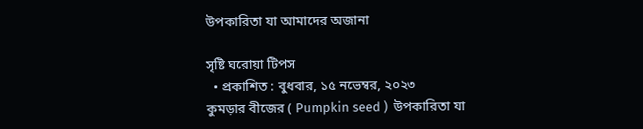উপকারিতা যা আমাদের অজানা

সৃষ্টি ঘরোয়া টিপস
  • প্রকাশিত : বুধবার, ১৫ নভেম্বর, ২০২৩
কুমড়ার বীজের ( Pumpkin seed )  উপকারিতা যা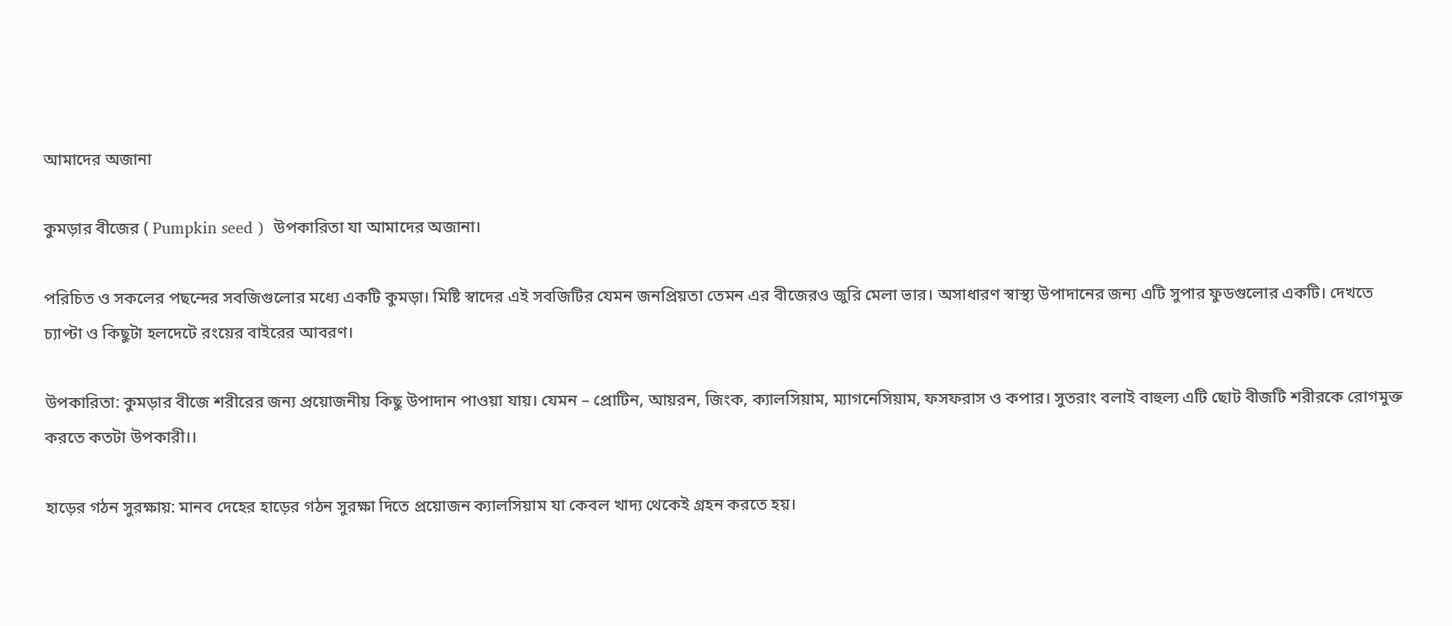আমাদের অজানা

কুমড়ার বীজের ( Pumpkin seed )  উপকারিতা যা আমাদের অজানা।

পরিচিত ও সকলের পছন্দের সবজিগুলোর মধ্যে একটি কুমড়া। মিষ্টি স্বাদের এই সবজিটির যেমন জনপ্রিয়তা তেমন এর বীজেরও জুরি মেলা ভার। অসাধারণ স্বাস্থ্য উপাদানের জন্য এটি সুপার ফুডগুলোর একটি। দেখতে চ্যাপ্টা ও কিছুটা হলদেটে রংয়ের বাইরের আবরণ।

উপকারিতা: কুমড়ার বীজে শরীরের জন্য প্রয়োজনীয় কিছু উপাদান পাওয়া যায়। যেমন – প্রোটিন, আয়রন, জিংক, ক্যালসিয়াম, ম্যাগনেসিয়াম, ফসফরাস ও কপার। সুতরাং বলাই বাহুল্য এটি ছোট বীজটি শরীরকে রোগমুক্ত করতে কতটা উপকারী।।

হাড়ের গঠন সুরক্ষায়: মানব দেহের হাড়ের গঠন সুরক্ষা দিতে প্রয়োজন ক্যালসিয়াম যা কেবল খাদ্য থেকেই গ্রহন করতে হয়।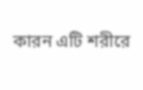কারন এটি শরীরে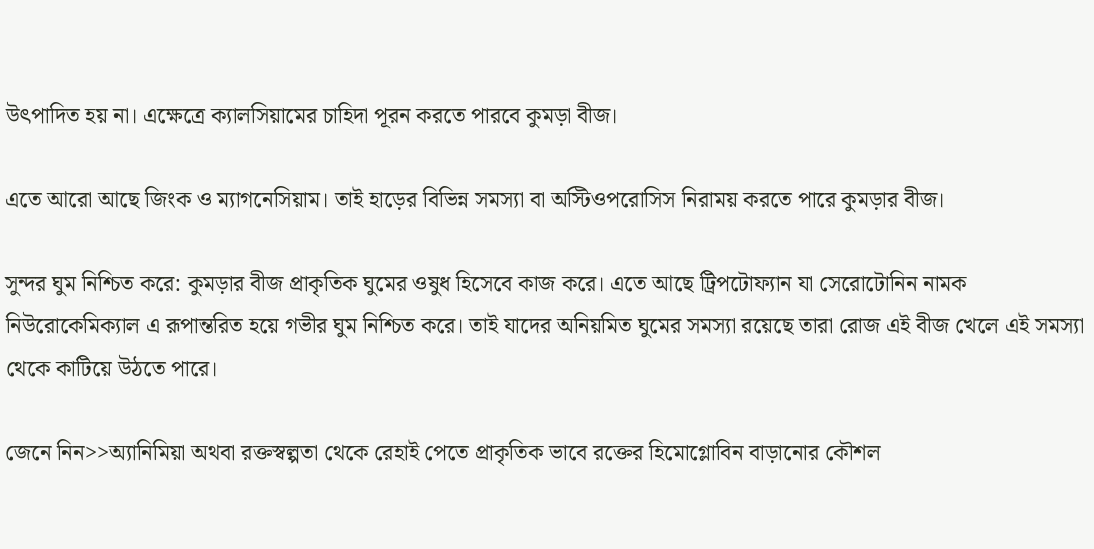উৎপাদিত হয় না। এক্ষেত্রে ক্যালসিয়ামের চাহিদা পূরন করতে পারবে কুমড়া বীজ।

এতে আরো আছে জিংক ও ম্যাগনেসিয়াম। তাই হাড়ের বিভিন্ন সমস্যা বা অস্টিওপরোসিস নিরাময় করতে পারে কুমড়ার বীজ।

সুন্দর ঘুম নিশ্চিত করে: কুমড়ার বীজ প্রাকৃতিক ঘুমের ওষুধ হিসেবে কাজ করে। এতে আছে ট্রিপটোফ্যান যা সেরোটোনিন নামক নিউরোকেমিক্যাল এ রূপান্তরিত হয়ে গভীর ঘুম নিশ্চিত করে। তাই যাদের অনিয়মিত ঘুমের সমস্যা রয়েছে তারা রোজ এই বীজ খেলে এই সমস্যা থেকে কাটিয়ে উঠতে পারে।

জেনে নিন>>অ্যানিমিয়া অথবা রক্তস্বল্পতা থেকে রেহাই পেতে প্রাকৃতিক ভাবে রক্তের হিমোগ্লোবিন বাড়ানোর কৌশল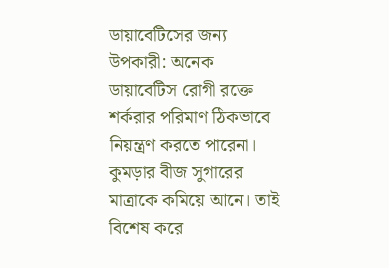ডায়াবেটিসের জন্য উপকারী: অনেক ডায়াবেটিস রোগী রক্তে শর্করার পরিমাণ ঠিকভাবে নিয়ন্ত্রণ করতে পারেনা। কুমড়ার বীজ সুগারের মাত্রাকে কমিয়ে আনে। তাই বিশেষ করে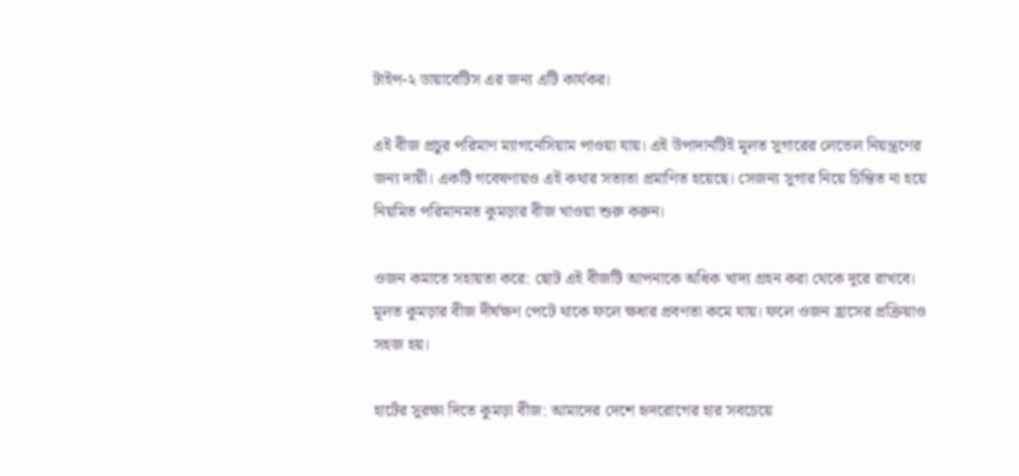টাইপ-২ ডায়াবেটিস এর জন্য এটি কার্যকর।

এই বীজ প্রচুর পরিমাণ ম্যাগনেসিয়াম পাওয়া যায়। এই উপাদানটিই মূলত সুগারের লেভেল নিয়ন্ত্রণের জন্য দায়ী। একটি গবেষণায়ও এই কথার সত্যতা প্রমাণিত হয়েছে। সেজন্য সুগার নিয়ে চিন্তিত না হয়ে নিয়মিত পরিমানমত কুমড়ার বীজ খাওয়া শুরু করুন।

ওজন কমাতে সহায়তা করে: ছোট এই বীজটি আপনাকে অধিক খাদ্য গ্রহন করা থেকে দূরে রাখবে। মূলত কুমড়ার বীজ দীর্ঘক্ষণ পেটে থাকে ফলে ক্ষধার প্রবণতা কমে যায়। ফলে ওজন হ্রাসের প্রক্রিয়াও সহজ হয়।

হার্টের সুরক্ষা দিতে কুমড়া বীজ: আমাদের দেশে হৃদরোগের হার সবচেয়ে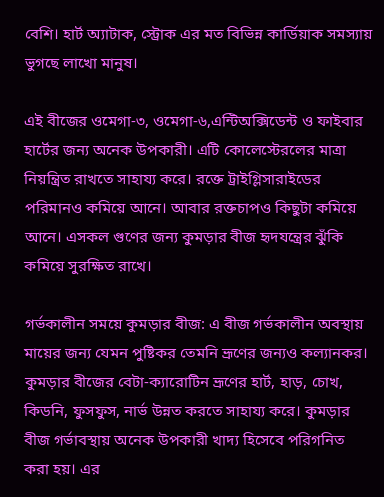বেশি। হার্ট অ্যাটাক, স্ট্রোক এর মত বিভিন্ন কার্ডিয়াক সমস্যায় ভুগছে লাখো মানুষ।

এই বীজের ওমেগা-৩, ওমেগা-৬,এন্টিঅক্সিডেন্ট ও ফাইবার হার্টের জন্য অনেক উপকারী। এটি কোলেস্টেরলের মাত্রা নিয়ন্ত্রিত রাখতে সাহায্য করে। রক্তে ট্রাইগ্লিসারাইডের পরিমানও কমিয়ে আনে। আবার রক্তচাপও কিছুটা কমিয়ে আনে। এসকল গুণের জন‍্য কুমড়ার বীজ হৃদযন্ত্রের ঝুঁকি কমিয়ে সুরক্ষিত রাখে।

গর্ভকালীন সময়ে কুমড়ার বীজ: এ বীজ গর্ভকালীন অবস্থায় মায়ের জন্য যেমন পুষ্টিকর তেমনি ভ্রূণের জন্যও কল্যানকর। কুমড়ার বীজের বেটা-ক্যারোটিন ভ্রূণের হার্ট, হাড়, চোখ, কিডনি, ফুসফুস, নার্ভ উন্নত করতে সাহায্য করে। কুমড়ার বীজ গর্ভাবস্থায় অনেক উপকারী খাদ্য হিসেবে পরিগনিত করা হয়। এর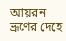আয়রন ভ্রূণের দেহে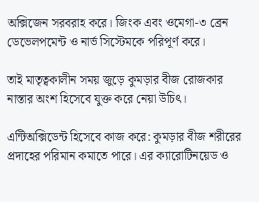অক্সিজেন সরবরাহ করে। জিংক এবং ওমেগা-৩ ব্রেন ডেভেলপমেন্ট ও নার্ভ সিস্টেমকে পরিপূর্ণ করে।

তাই মাতৃত্বকালীন সময় জুড়ে কুমড়ার বীজ রোজকার নাস্তার অংশ হিসেবে যুক্ত করে নেয়া উচিৎ।

এন্টিঅক্সিডেন্ট হিসেবে কাজ করে: কুমড়ার বীজ শরীরের প্রদাহের পরিমান কমাতে পারে। এর ক্যারোটিনয়েড ও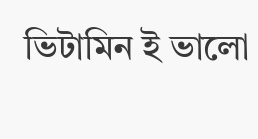ভিটামিন ই ভালো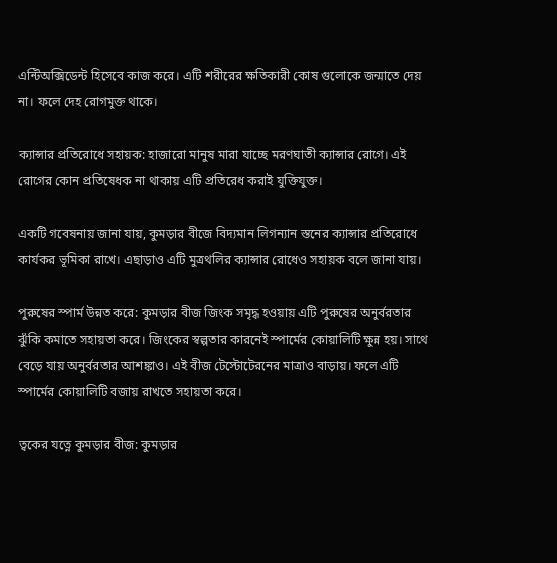এন্টিঅক্সিডেন্ট হিসেবে কাজ করে। এটি শরীরের ক্ষতিকারী কোষ গুলোকে জন্মাতে দেয় না। ফলে দেহ রোগমুক্ত থাকে।

ক্যান্সার প্রতিরোধে সহায়ক: হাজারো মানুষ মারা যাচ্ছে মরণঘাতী ক্যান্সার রোগে। এই রোগের কোন প্রতিষেধক না থাকায় এটি প্রতিরেধ করাই যুক্তিযুক্ত।

একটি গবেষনায় জানা যায়, কুমড়ার বীজে বিদ্যমান লিগন্যান স্তনের ক্যান্সার প্রতিরোধে কার্যকর ভূমিকা রাখে। এছাড়াও এটি মুত্রথলির ক্যান্সার রোধেও সহায়ক বলে জানা যায়।

পুরুষের স্পার্ম উন্নত করে: কুমড়ার বীজ জিংক সমৃদ্ধ হওয়ায় এটি পুরুষের অনুর্বরতার ঝুঁকি কমাতে সহায়তা করে। জিংকের স্বল্পতার কারনেই স্পার্মের কোয়ালিটি ক্ষুন্ন হয়। সাথে বেড়ে যায় অনুর্বরতার আশঙ্কাও। এই বীজ টেস্টোটেরনের মাত্রাও বাড়ায়। ফলে এটি স্পার্মের কোয়ালিটি বজায় রাখতে সহায়তা করে।

ত্বকের যত্নে কুমড়ার বীজ: কুমড়ার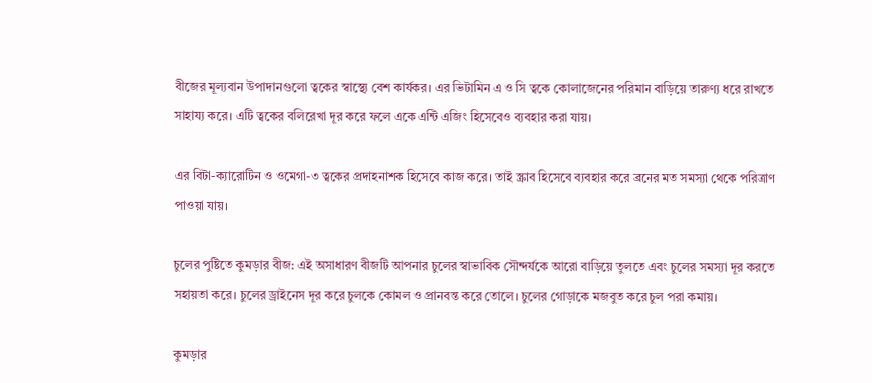বীজের মূল্যবান উপাদানগুলো ত্বকের স্বাস্থ্যে বেশ কার্যকর। এর ভিটামিন এ ও সি ত্বকে কোলাজেনের পরিমান বাড়িয়ে তারুণ্য ধরে রাখতে সাহায্য করে। এটি ত্বকের বলিরেখা দূর করে ফলে একে এন্টি এজিং হিসেবেও ব্যবহার করা যায়।

এর বিটা-ক্যারোটিন ও ওমেগা-৩ ত্বকের প্রদাহনাশক হিসেবে কাজ করে। তাই স্ক্রাব হিসেবে ব্যবহার করে ব্রনের মত সমস্যা থেকে পরিত্রাণ পাওয়া যায়।

চুলের পুষ্টিতে কুমড়ার বীজ: এই অসাধারণ বীজটি আপনার চুলের স্বাভাবিক সৌন্দর্যকে আরো বাড়িয়ে তুলতে এবং চুলের সমস্যা দূর করতে সহায়তা করে। চুলের ড্রাইনেস দূর করে চুলকে কোমল ও প্রানবন্ত করে তোলে। চুলের গোড়াকে মজবুত করে চুল পরা কমায়।

কুমড়ার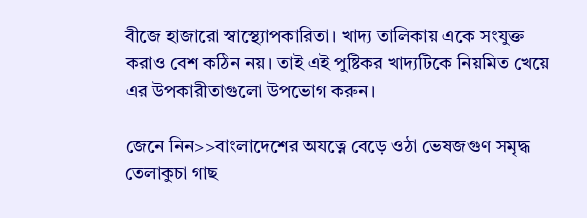বীজে হাজারো স্বাস্থ্যোপকারিতা। খাদ্য তালিকায় একে সংযুক্ত করাও বেশ কঠিন নয়। তাই এই পুষ্টিকর খাদ্যটিকে নিয়মিত খেয়ে এর উপকারীতাগুলো উপভোগ করুন।

জেনে নিন>>বাংলাদেশের অযত্নে বেড়ে ওঠা ভেষজগুণ সমৃদ্ধ তেলাকুচা গাছ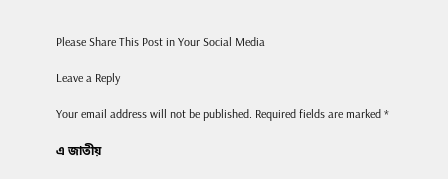Please Share This Post in Your Social Media

Leave a Reply

Your email address will not be published. Required fields are marked *

এ জাতীয়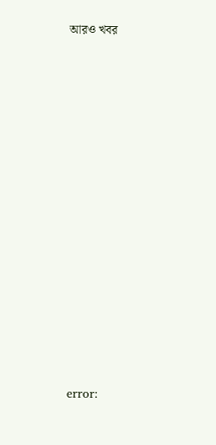আরও খবর















error: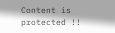Content is protected !!